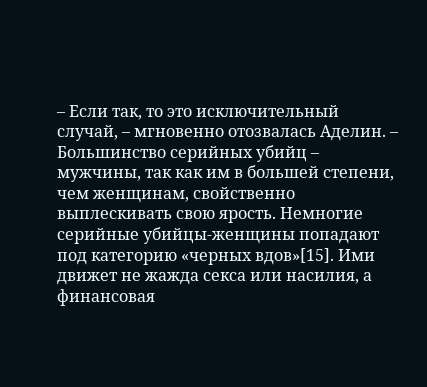– Если так, то это исключительный случай, – мгновенно отозвалась Аделин. – Большинство серийных убийц – мужчины, так как им в большей степени, чем женщинам, свойственно выплескивать свою ярость. Немногие серийные убийцы-женщины попадают под категорию «черных вдов»[15]. Ими движет не жажда секса или насилия, а финансовая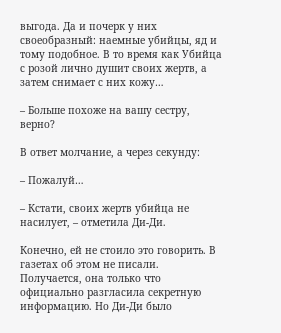выгода. Да и почерк у них своеобразный: наемные убийцы, яд и тому подобное. В то время как Убийца с розой лично душит своих жертв, а затем снимает с них кожу…

– Больше похоже на вашу сестру, верно?

В ответ молчание, а через секунду:

– Пожалуй…

– Кстати, своих жертв убийца не насилует, – отметила Ди-Ди.

Конечно, ей не стоило это говорить. В газетах об этом не писали. Получается, она только что официально разгласила секретную информацию. Но Ди-Ди было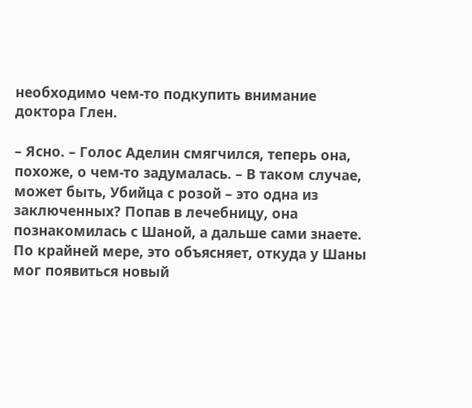необходимо чем-то подкупить внимание доктора Глен.

– Ясно. – Голос Аделин смягчился, теперь она, похоже, о чем-то задумалась. – В таком случае, может быть, Убийца с розой – это одна из заключенных? Попав в лечебницу, она познакомилась с Шаной, а дальше сами знаете. По крайней мере, это объясняет, откуда у Шаны мог появиться новый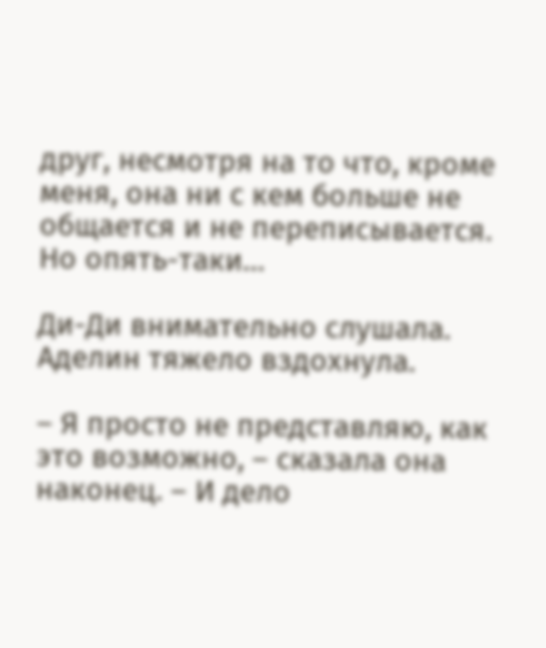друг, несмотря на то что, кроме меня, она ни с кем больше не общается и не переписывается. Но опять-таки…

Ди-Ди внимательно слушала. Аделин тяжело вздохнула.

– Я просто не представляю, как это возможно, – сказала она наконец. – И дело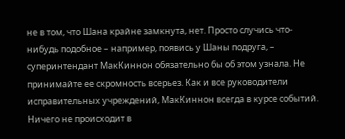не в том, что Шана крайне замкнута, нет. Просто случись что-нибудь подобное – например, появись у Шаны подруга, – суперинтендант МакКиннон обязательно бы об этом узнала. Не принимайте ее скромность всерьез. Как и все руководители исправительных учреждений, МакКиннон всегда в курсе событий. Ничего не происходит в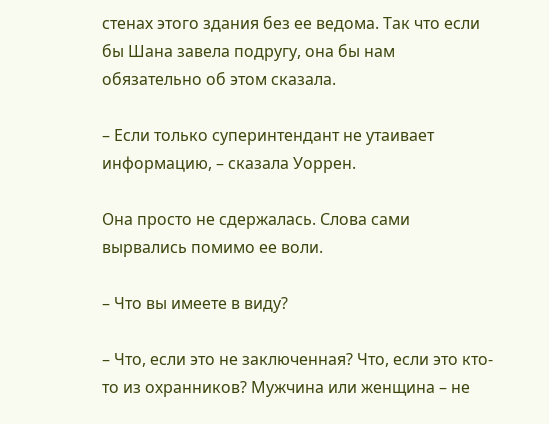стенах этого здания без ее ведома. Так что если бы Шана завела подругу, она бы нам обязательно об этом сказала.

– Если только суперинтендант не утаивает информацию, – сказала Уоррен.

Она просто не сдержалась. Слова сами вырвались помимо ее воли.

– Что вы имеете в виду?

– Что, если это не заключенная? Что, если это кто-то из охранников? Мужчина или женщина – не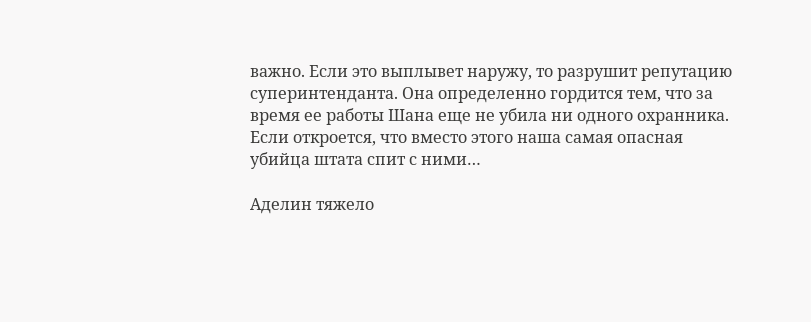важно. Если это выплывет наружу, то разрушит репутацию суперинтенданта. Она определенно гордится тем, что за время ее работы Шана еще не убила ни одного охранника. Если откроется, что вместо этого наша самая опасная убийца штата спит с ними…

Аделин тяжело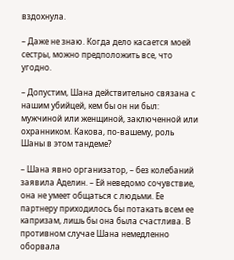вздохнула.

– Даже не знаю. Когда дело касается моей сестры, можно предположить все, что угодно.

– Допустим, Шана действительно связана с нашим убийцей, кем бы он ни был: мужчиной или женщиной, заключенной или охранником. Какова, по-вашему, роль Шаны в этом тандеме?

– Шана явно организатор, – без колебаний заявила Аделин. – Ей неведомо сочувствие, она не умеет общаться с людьми. Ее партнеру приходилось бы потакать всем ее капризам, лишь бы она была счастлива. В противном случае Шана немедленно оборвала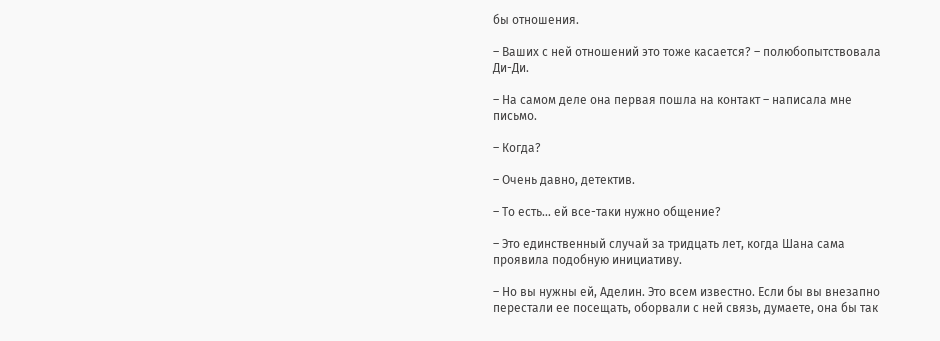бы отношения.

– Ваших с ней отношений это тоже касается? – полюбопытствовала Ди-Ди.

– На самом деле она первая пошла на контакт – написала мне письмо.

– Когда?

– Очень давно, детектив.

– То есть… ей все-таки нужно общение?

– Это единственный случай за тридцать лет, когда Шана сама проявила подобную инициативу.

– Но вы нужны ей, Аделин. Это всем известно. Если бы вы внезапно перестали ее посещать, оборвали с ней связь, думаете, она бы так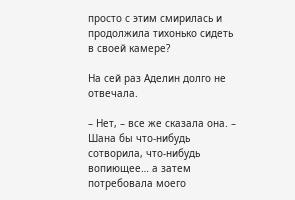просто с этим смирилась и продолжила тихонько сидеть в своей камере?

На сей раз Аделин долго не отвечала.

– Нет, – все же сказала она. – Шана бы что-нибудь сотворила, что-нибудь вопиющее… а затем потребовала моего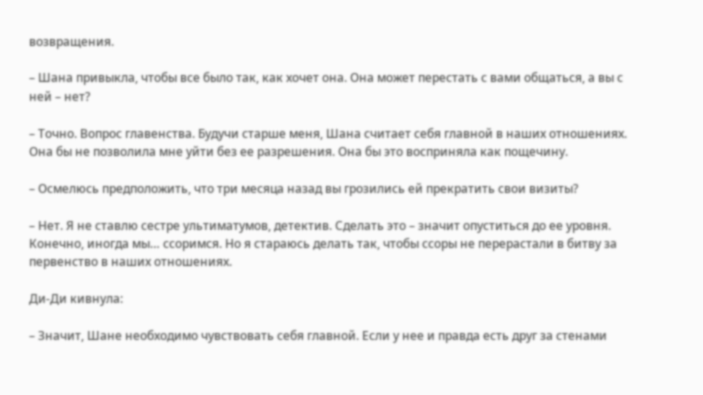возвращения.

– Шана привыкла, чтобы все было так, как хочет она. Она может перестать с вами общаться, а вы с ней – нет?

– Точно. Вопрос главенства. Будучи старше меня, Шана считает себя главной в наших отношениях. Она бы не позволила мне уйти без ее разрешения. Она бы это восприняла как пощечину.

– Осмелюсь предположить, что три месяца назад вы грозились ей прекратить свои визиты?

– Нет. Я не ставлю сестре ультиматумов, детектив. Сделать это – значит опуститься до ее уровня. Конечно, иногда мы… ссоримся. Но я стараюсь делать так, чтобы ссоры не перерастали в битву за первенство в наших отношениях.

Ди-Ди кивнула:

– Значит, Шане необходимо чувствовать себя главной. Если у нее и правда есть друг за стенами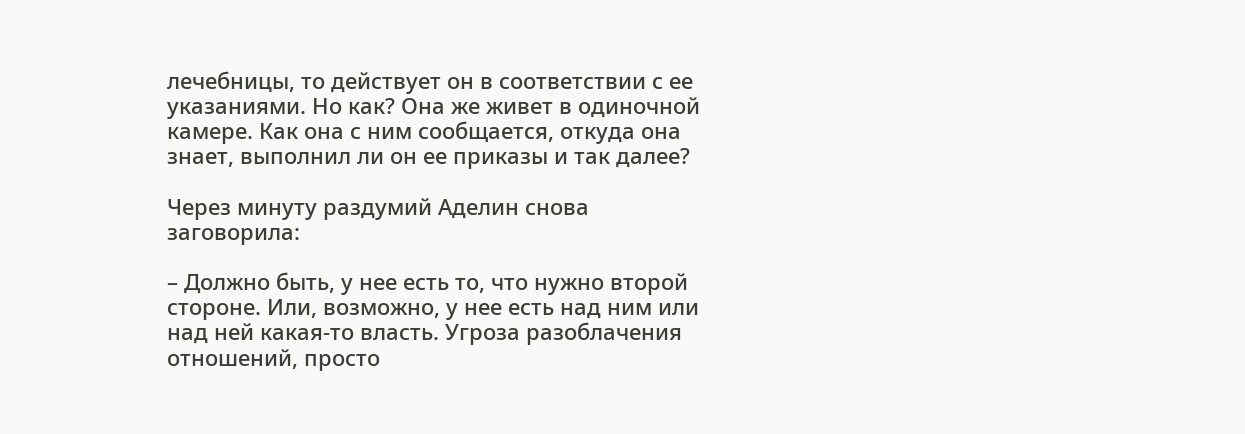лечебницы, то действует он в соответствии с ее указаниями. Но как? Она же живет в одиночной камере. Как она с ним сообщается, откуда она знает, выполнил ли он ее приказы и так далее?

Через минуту раздумий Аделин снова заговорила:

– Должно быть, у нее есть то, что нужно второй стороне. Или, возможно, у нее есть над ним или над ней какая-то власть. Угроза разоблачения отношений, просто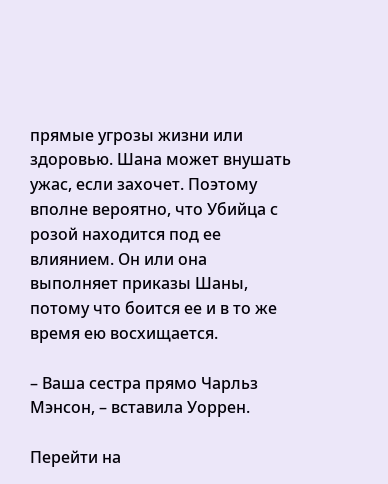прямые угрозы жизни или здоровью. Шана может внушать ужас, если захочет. Поэтому вполне вероятно, что Убийца с розой находится под ее влиянием. Он или она выполняет приказы Шаны, потому что боится ее и в то же время ею восхищается.

– Ваша сестра прямо Чарльз Мэнсон, – вставила Уоррен.

Перейти на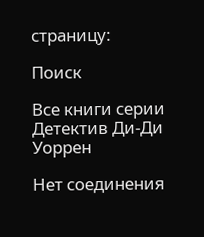страницу:

Поиск

Все книги серии Детектив Ди-Ди Уоррен

Нет соединения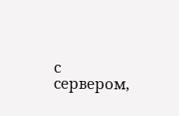с сервером,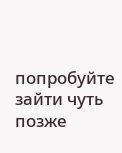попробуйте зайти чуть позже